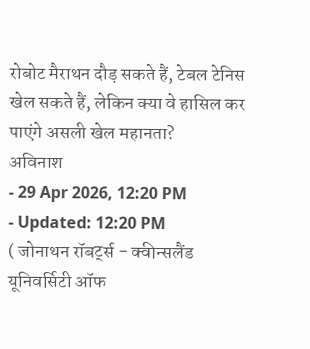रोबोट मैराथन दौड़ सकते हैं, टेबल टेनिस खेल सकते हैं, लेकिन क्या वे हासिल कर पाएंगे असली खेल महानता?
अविनाश
- 29 Apr 2026, 12:20 PM
- Updated: 12:20 PM
( जोनाथन रॉबर्ट्स - क्वीन्सलैंड यूनिवर्सिटी ऑफ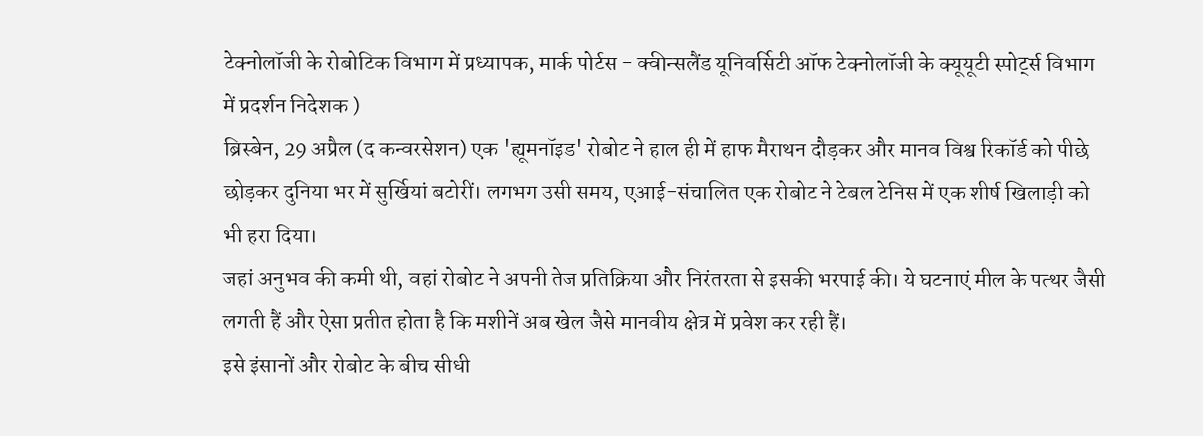टेक्नोलॉजी के रोबोटिक विभाग में प्रध्यापक, मार्क पोर्टस - क्वीन्सलैंड यूनिवर्सिटी ऑफ टेक्नोलॉजी के क्यूयूटी स्पोर्ट्स विभाग में प्रदर्शन निदेशक )
ब्रिस्बेन, 29 अप्रैल (द कन्वरसेशन) एक 'ह्यूमनॉइड' रोबोट ने हाल ही में हाफ मैराथन दौड़कर और मानव विश्व रिकॉर्ड को पीछे छोड़कर दुनिया भर में सुर्खियां बटोरीं। लगभग उसी समय, एआई-संचालित एक रोबोट ने टेबल टेनिस में एक शीर्ष खिलाड़ी को भी हरा दिया।
जहां अनुभव की कमी थी, वहां रोबोट ने अपनी तेज प्रतिक्रिया और निरंतरता से इसकी भरपाई की। ये घटनाएं मील के पत्थर जैसी लगती हैं और ऐसा प्रतीत होता है कि मशीनें अब खेल जैसे मानवीय क्षेत्र में प्रवेश कर रही हैं।
इसे इंसानों और रोबोट के बीच सीधी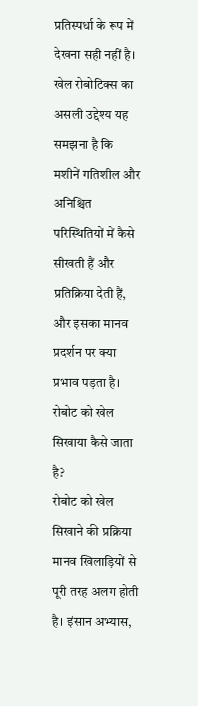प्रतिस्पर्धा के रूप में देखना सही नहीं है। खेल रोबोटिक्स का असली उद्देश्य यह समझना है कि मशीनें गतिशील और अनिश्चित परिस्थितियों में कैसे सीखती हैं और प्रतिक्रिया देती हैं, और इसका मानव प्रदर्शन पर क्या प्रभाव पड़ता है।
रोबोट को खेल सिखाया कैसे जाता है?
रोबोट को खेल सिखाने की प्रक्रिया मानव खिलाड़ियों से पूरी तरह अलग होती है। इंसान अभ्यास,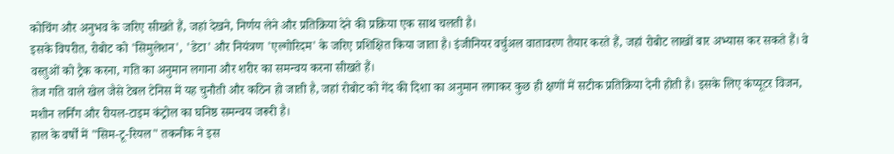कोचिंग और अनुभव के जरिए सीखते हैं, जहां देखने, निर्णय लेने और प्रतिक्रिया देने की प्रक्रिया एक साथ चलती है।
इसके विपरीत, रोबोट को 'सिमुलेशन', 'डेटा' और नियंत्रण 'एल्गोरिदम' के जरिए प्रशिक्षित किया जाता है। इंजीनियर वर्चुअल वातावरण तैयार करते हैं, जहां रोबोट लाखों बार अभ्यास कर सकते हैं। वे वस्तुओं को ट्रैक करना, गति का अनुमान लगाना और शरीर का समन्वय करना सीखते हैं।
तेज गति वाले खेल जैसे टेबल टेनिस में यह चुनौती और कठिन हो जाती है, जहां रोबोट को गेंद की दिशा का अनुमान लगाकर कुछ ही क्षणों में सटीक प्रतिक्रिया देनी होती है। इसके लिए कंप्यूटर विजन, मशीन लर्निंग और रीयल-टाइम कंट्रोल का घनिष्ठ समन्वय जरूरी है।
हाल के वर्षों में "सिम-टू-रियल" तकनीक ने इस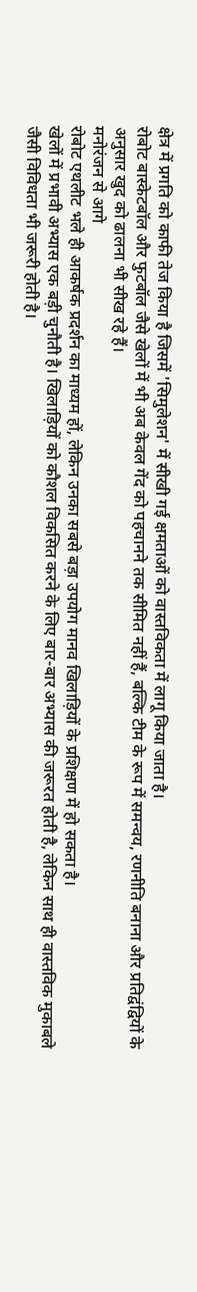क्षेत्र में प्रगति को काफी तेज किया है जिसमें 'सिमुलेशन' में सीखी गई क्षमताओं को वास्तविकता में लागू किया जाता है।
रोबोट बास्केटबॉल और फुटबॉल जैसे खेलों में भी अब केवल गेंद को पहचानने तक सीमित नहीं हैं, बल्कि टीम के रूप में समन्वय, रणनीति बनाना और प्रतिद्वंद्वियों के अनुसार खुद को ढालना भी सीख रहे हैं।
मनोरंजन से आगे
रोबोट एथलीट भले ही आकर्षक प्रदर्शन का माध्यम हों, लेकिन उनका सबसे बड़ा उपयोग मानव खिलाड़ियों के प्रशिक्षण में हो सकता है।
खेलों में प्रभावी अभ्यास एक बड़ी चुनौती है। खिलाड़ियों को कौशल विकसित करने के लिए बार-बार अभ्यास की जरूरत होती है, लेकिन साथ ही वास्तविक मुकाबले जैसी विविधता भी जरूरी होती है।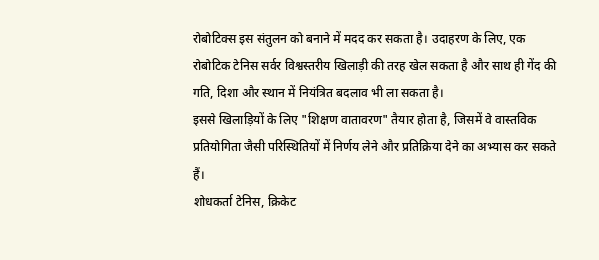रोबोटिक्स इस संतुलन को बनाने में मदद कर सकता है। उदाहरण के लिए, एक रोबोटिक टेनिस सर्वर विश्वस्तरीय खिलाड़ी की तरह खेल सकता है और साथ ही गेंद की गति, दिशा और स्थान में नियंत्रित बदलाव भी ला सकता है।
इससे खिलाड़ियों के लिए "शिक्षण वातावरण" तैयार होता है, जिसमें वे वास्तविक प्रतियोगिता जैसी परिस्थितियों में निर्णय लेने और प्रतिक्रिया देने का अभ्यास कर सकते हैं।
शोधकर्ता टेनिस, क्रिकेट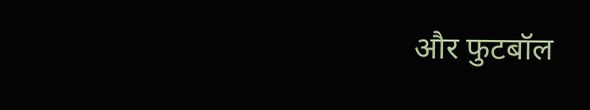और फुटबॉल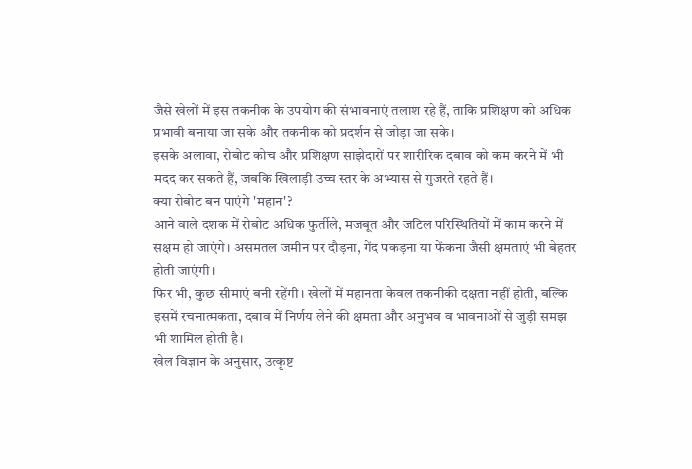जैसे खेलों में इस तकनीक के उपयोग की संभावनाएं तलाश रहे हैं, ताकि प्रशिक्षण को अधिक प्रभावी बनाया जा सके और तकनीक को प्रदर्शन से जोड़ा जा सके।
इसके अलावा, रोबोट कोच और प्रशिक्षण साझेदारों पर शारीरिक दबाव को कम करने में भी मदद कर सकते हैं, जबकि खिलाड़ी उच्च स्तर के अभ्यास से गुजरते रहते हैं।
क्या रोबोट बन पाएंगे 'महान'?
आने वाले दशक में रोबोट अधिक फुर्तीले, मजबूत और जटिल परिस्थितियों में काम करने में सक्षम हो जाएंगे। असमतल जमीन पर दौड़ना, गेंद पकड़ना या फेंकना जैसी क्षमताएं भी बेहतर होती जाएंगी।
फिर भी, कुछ सीमाएं बनी रहेंगी। खेलों में महानता केवल तकनीकी दक्षता नहीं होती, बल्कि इसमें रचनात्मकता, दबाव में निर्णय लेने की क्षमता और अनुभव व भावनाओं से जुड़ी समझ भी शामिल होती है।
खेल विज्ञान के अनुसार, उत्कृष्ट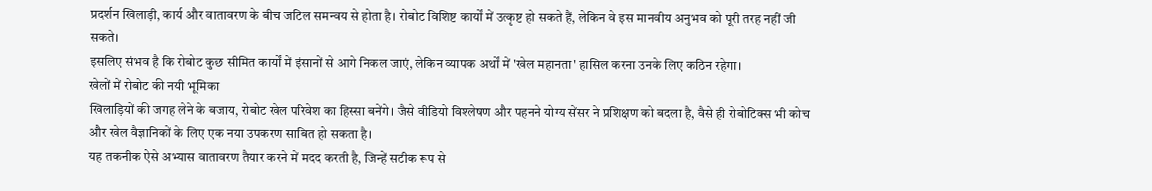प्रदर्शन खिलाड़ी, कार्य और वातावरण के बीच जटिल समन्वय से होता है। रोबोट विशिष्ट कार्यों में उत्कृष्ट हो सकते हैं, लेकिन वे इस मानवीय अनुभव को पूरी तरह नहीं जी सकते।
इसलिए संभव है कि रोबोट कुछ सीमित कार्यों में इंसानों से आगे निकल जाएं, लेकिन व्यापक अर्थों में 'खेल महानता' हासिल करना उनके लिए कठिन रहेगा।
खेलों में रोबोट की नयी भूमिका
खिलाड़ियों की जगह लेने के बजाय, रोबोट खेल परिवेश का हिस्सा बनेंगे। जैसे वीडियो विश्लेषण और पहनने योग्य सेंसर ने प्रशिक्षण को बदला है, वैसे ही रोबोटिक्स भी कोच और खेल वैज्ञानिकों के लिए एक नया उपकरण साबित हो सकता है।
यह तकनीक ऐसे अभ्यास वातावरण तैयार करने में मदद करती है, जिन्हें सटीक रूप से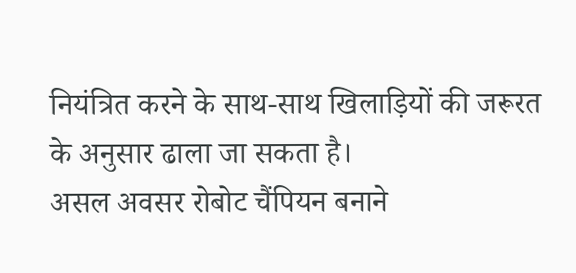नियंत्रित करने के साथ-साथ खिलाड़ियों की जरूरत के अनुसार ढाला जा सकता है।
असल अवसर रोबोट चैंपियन बनाने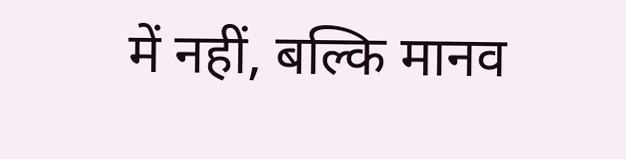में नहीं, बल्कि मानव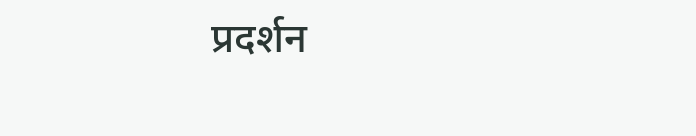प्रदर्शन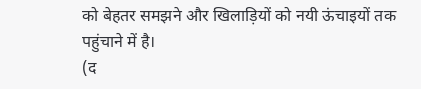को बेहतर समझने और खिलाड़ियों को नयी ऊंचाइयों तक पहुंचाने में है।
(द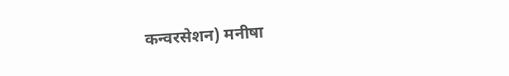कन्वरसेशन) मनीषा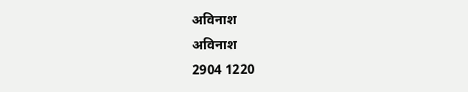अविनाश
अविनाश
2904 1220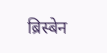ब्रिस्बेन